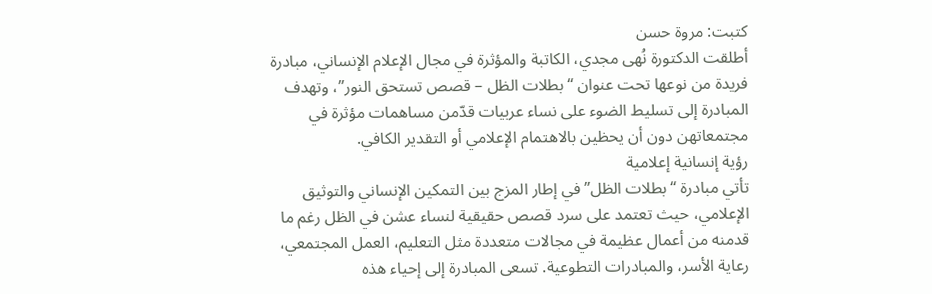كتبت: مروة حسن
أطلقت الدكتورة نُهى مجدي، الكاتبة والمؤثرة في مجال الإعلام الإنساني، مبادرة فريدة من نوعها تحت عنوان “بطلات الظل – قصص تستحق النور”، وتهدف المبادرة إلى تسليط الضوء على نساء عربيات قدّمن مساهمات مؤثرة في مجتمعاتهن دون أن يحظين بالاهتمام الإعلامي أو التقدير الكافي.
رؤية إنسانية إعلامية
تأتي مبادرة “بطلات الظل” في إطار المزج بين التمكين الإنساني والتوثيق الإعلامي، حيث تعتمد على سرد قصص حقيقية لنساء عشن في الظل رغم ما قدمنه من أعمال عظيمة في مجالات متعددة مثل التعليم، العمل المجتمعي، رعاية الأسر، والمبادرات التطوعية. تسعى المبادرة إلى إحياء هذه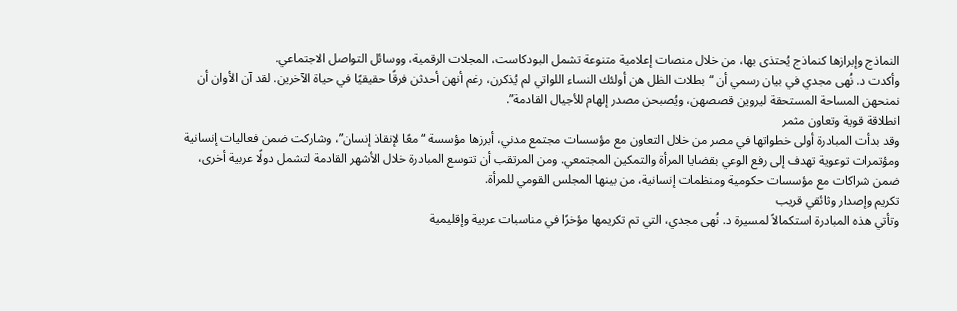النماذج وإبرازها كنماذج يُحتذى بها، من خلال منصات إعلامية متنوعة تشمل البودكاست، المجلات الرقمية، ووسائل التواصل الاجتماعي.
وأكدت د. نُهى مجدي في بيان رسمي أن “بطلات الظل هن أولئك النساء اللواتي لم يُذكرن، رغم أنهن أحدثن فرقًا حقيقيًا في حياة الآخرين. لقد آن الأوان أن نمنحهن المساحة المستحقة ليروين قصصهن، ويُصبحن مصدر إلهام للأجيال القادمة”.
انطلاقة قوية وتعاون مثمر
وقد بدأت المبادرة أولى خطواتها في مصر من خلال التعاون مع مؤسسات مجتمع مدني، أبرزها مؤسسة “معًا لإنقاذ إنسان”، وشاركت ضمن فعاليات إنسانية ومؤتمرات توعوية تهدف إلى رفع الوعي بقضايا المرأة والتمكين المجتمعي. ومن المرتقب أن تتوسع المبادرة خلال الأشهر القادمة لتشمل دولًا عربية أخرى، ضمن شراكات مع مؤسسات حكومية ومنظمات إنسانية، من بينها المجلس القومي للمرأة.
تكريم وإصدار وثائقي قريب
وتأتي هذه المبادرة استكمالاً لمسيرة د. نُهى مجدي، التي تم تكريمها مؤخرًا في مناسبات عربية وإقليمية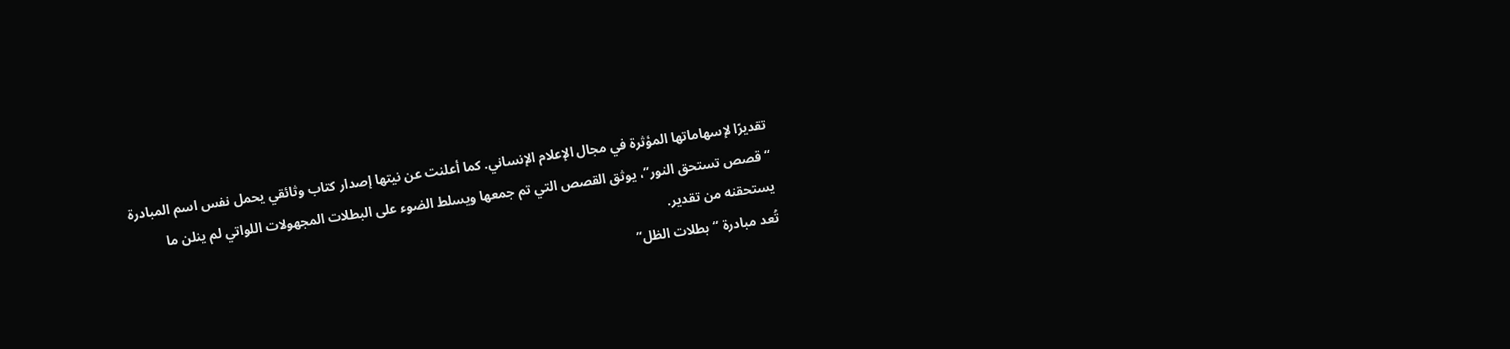تقديرًا لإسهاماتها المؤثرة في مجال الإعلام الإنساني. كما أعلنت عن نيتها إصدار كتاب وثائقي يحمل نفس اسم المبادرة “قصص تستحق النور”، يوثق القصص التي تم جمعها ويسلط الضوء على البطلات المجهولات اللواتي لم ينلن ما يستحقنه من تقدير.
تُعد مبادرة “بطلات الظل”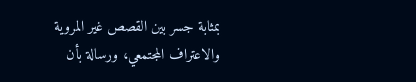بمثابة جسر بين القصص غير المروية والاعتراف المجتمعي، ورسالة بأن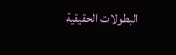البطولات الحقيقية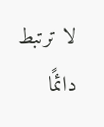لا ترتبط دائمًا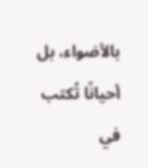بالأضواء، بل أحيانًا تُكتب في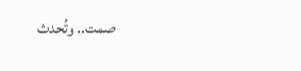صمت.. وتُحدث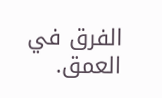الفرق في العمق.